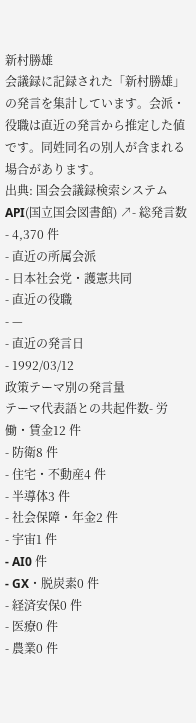新村勝雄
会議録に記録された「新村勝雄」の発言を集計しています。会派・役職は直近の発言から推定した値です。同姓同名の別人が含まれる場合があります。
出典: 国会会議録検索システム API(国立国会図書館) ↗- 総発言数
- 4,370 件
- 直近の所属会派
- 日本社会党・護憲共同
- 直近の役職
- —
- 直近の発言日
- 1992/03/12
政策テーマ別の発言量
テーマ代表語との共起件数- 労働・賃金12 件
- 防衛8 件
- 住宅・不動産4 件
- 半導体3 件
- 社会保障・年金2 件
- 宇宙1 件
- AI0 件
- GX・脱炭素0 件
- 経済安保0 件
- 医療0 件
- 農業0 件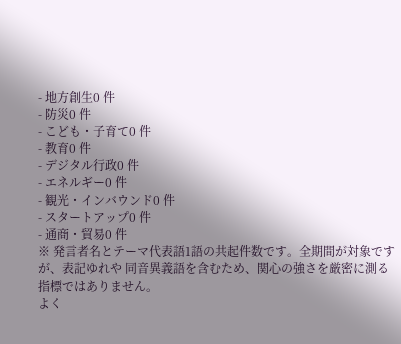- 地方創生0 件
- 防災0 件
- こども・子育て0 件
- 教育0 件
- デジタル行政0 件
- エネルギー0 件
- 観光・インバウンド0 件
- スタートアップ0 件
- 通商・貿易0 件
※ 発言者名とテーマ代表語1語の共起件数です。全期間が対象ですが、表記ゆれや 同音異義語を含むため、関心の強さを厳密に測る指標ではありません。
よく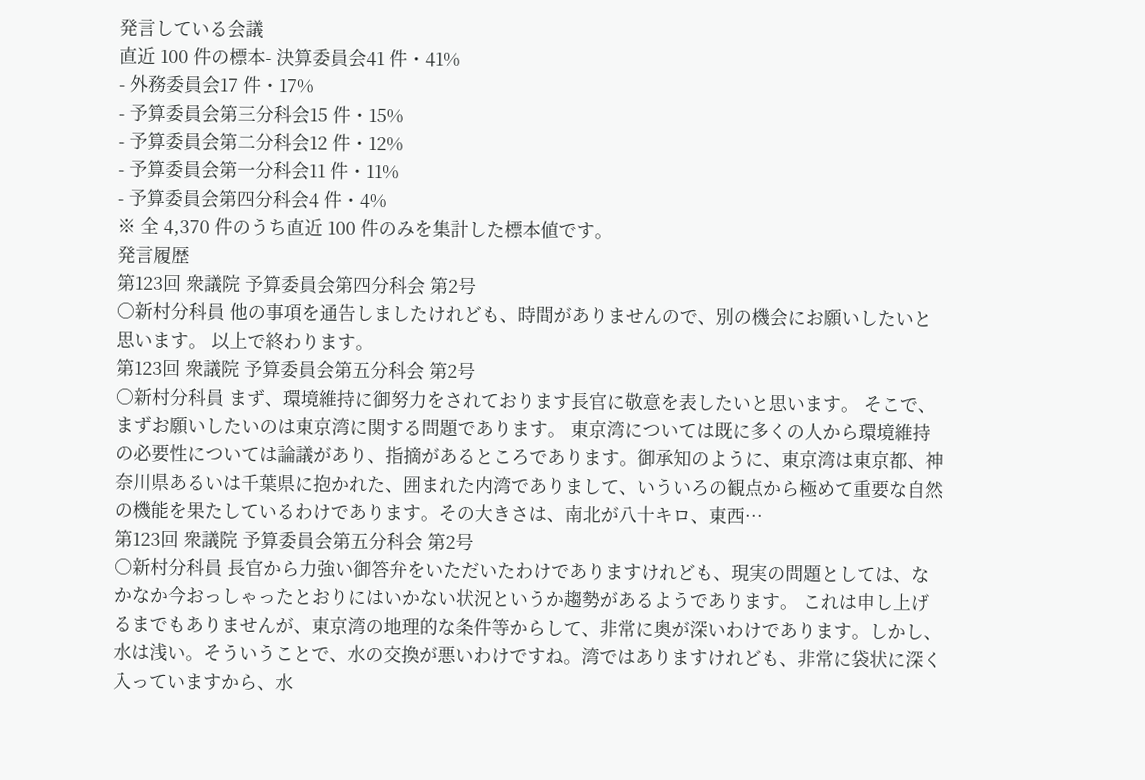発言している会議
直近 100 件の標本- 決算委員会41 件・41%
- 外務委員会17 件・17%
- 予算委員会第三分科会15 件・15%
- 予算委員会第二分科会12 件・12%
- 予算委員会第一分科会11 件・11%
- 予算委員会第四分科会4 件・4%
※ 全 4,370 件のうち直近 100 件のみを集計した標本値です。
発言履歴
第123回 衆議院 予算委員会第四分科会 第2号
○新村分科員 他の事項を通告しましたけれども、時間がありませんので、別の機会にお願いしたいと思います。 以上で終わります。
第123回 衆議院 予算委員会第五分科会 第2号
○新村分科員 まず、環境維持に御努力をされております長官に敬意を表したいと思います。 そこで、まずお願いしたいのは東京湾に関する問題であります。 東京湾については既に多くの人から環境維持の必要性については論議があり、指摘があるところであります。御承知のように、東京湾は東京都、神奈川県あるいは千葉県に抱かれた、囲まれた内湾でありまして、いういろの観点から極めて重要な自然の機能を果たしているわけであります。その大きさは、南北が八十キロ、東西…
第123回 衆議院 予算委員会第五分科会 第2号
○新村分科員 長官から力強い御答弁をいただいたわけでありますけれども、現実の問題としては、なかなか今おっしゃったとおりにはいかない状況というか趨勢があるようであります。 これは申し上げるまでもありませんが、東京湾の地理的な条件等からして、非常に奥が深いわけであります。しかし、水は浅い。そういうことで、水の交換が悪いわけですね。湾ではありますけれども、非常に袋状に深く入っていますから、水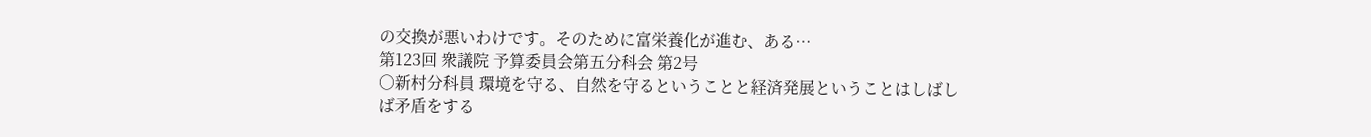の交換が悪いわけです。そのために富栄養化が進む、ある…
第123回 衆議院 予算委員会第五分科会 第2号
○新村分科員 環境を守る、自然を守るということと経済発展ということはしばしば矛盾をする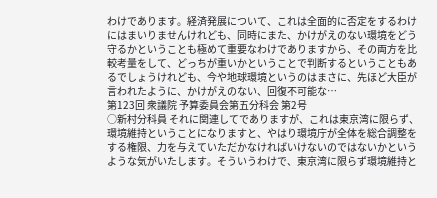わけであります。経済発展について、これは全面的に否定をするわけにはまいりませんけれども、同時にまた、かけがえのない環境をどう守るかということも極めて重要なわけでありますから、その両方を比較考量をして、どっちが重いかということで判断するということもあるでしょうけれども、今や地球環境というのはまさに、先ほど大臣が言われたように、かけがえのない、回復不可能な…
第123回 衆議院 予算委員会第五分科会 第2号
○新村分科員 それに関連してでありますが、これは東京湾に限らず、環境維持ということになりますと、やはり環境庁が全体を総合調整をする権限、力を与えていただかなければいけないのではないかというような気がいたします。そういうわけで、東京湾に限らず環境維持と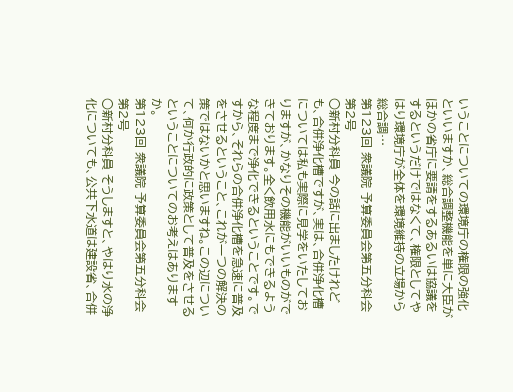いうことについての環境庁の権限の強化といいますか、総合調整機能を単に大臣がほかの省庁に要請をするあるいは協議をするというだけではなくて、権限としてやはり環境庁が全体を環境維持の立場から総合調…
第123回 衆議院 予算委員会第五分科会 第2号
○新村分科員 今の話に出ましたけれども、合併浄化槽ですが、実は、合併浄化槽については私も実際に見学をいたしておりますが、かなりその機能がいいものができております。全く飲用水にもできるような程度まで浄化できるということです。ですから、それらの合併浄化槽を急速に普及をさせるということ、これが一つの解決の策ではないかと思いますね。この辺について、何か行政的に政策として普及をさせるということについてのお考えはありますか。
第123回 衆議院 予算委員会第五分科会 第2号
○新村分科員 そうしますと、やはり水の浄化についても、公共下水道は建設省、合併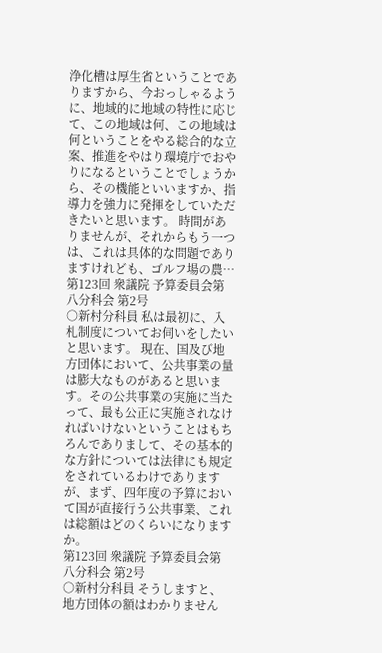浄化槽は厚生省ということでありますから、今おっしゃるように、地域的に地域の特性に応じて、この地域は何、この地域は何ということをやる総合的な立案、推進をやはり環境庁でおやりになるということでしょうから、その機能といいますか、指導力を強力に発揮をしていただきたいと思います。 時間がありませんが、それからもう一つは、これは具体的な問題でありますけれども、ゴルフ場の農…
第123回 衆議院 予算委員会第八分科会 第2号
○新村分科員 私は最初に、入札制度についてお伺いをしたいと思います。 現在、国及び地方団体において、公共事業の量は膨大なものがあると思います。その公共事業の実施に当たって、最も公正に実施されなければいけないということはもちろんでありまして、その基本的な方針については法律にも規定をされているわけでありますが、まず、四年度の予算において国が直接行う公共事業、これは総額はどのくらいになりますか。
第123回 衆議院 予算委員会第八分科会 第2号
○新村分科員 そうしますと、地方団体の額はわかりません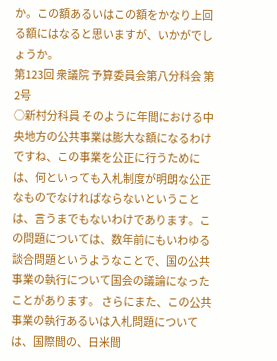か。この額あるいはこの額をかなり上回る額にはなると思いますが、いかがでしょうか。
第123回 衆議院 予算委員会第八分科会 第2号
○新村分科員 そのように年間における中央地方の公共事業は膨大な額になるわけですね、この事業を公正に行うためには、何といっても入札制度が明朗な公正なものでなければならないということは、言うまでもないわけであります。この問題については、数年前にもいわゆる談合問題というようなことで、国の公共事業の執行について国会の議論になったことがあります。 さらにまた、この公共事業の執行あるいは入札問題については、国際間の、日米間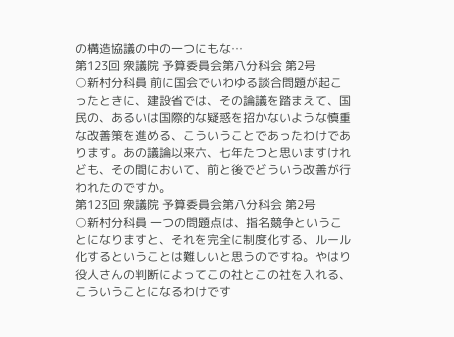の構造協議の中の一つにもな…
第123回 衆議院 予算委員会第八分科会 第2号
○新村分科員 前に国会でいわゆる談合問題が起こったときに、建設省では、その論議を踏まえて、国民の、あるいは国際的な疑惑を招かないような慎重な改善策を進める、こういうことであったわけであります。あの議論以来六、七年たつと思いますけれども、その間において、前と後でどういう改善が行われたのですか。
第123回 衆議院 予算委員会第八分科会 第2号
○新村分科員 一つの問題点は、指名競争ということになりますと、それを完全に制度化する、ルール化するということは難しいと思うのですね。やはり役人さんの判断によってこの社とこの社を入れる、こういうことになるわけです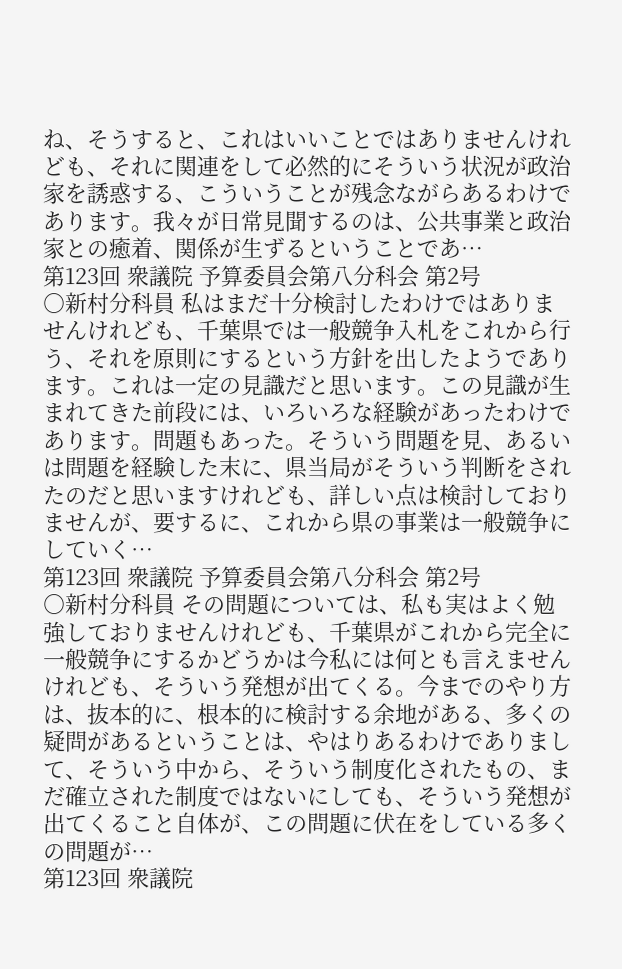ね、そうすると、これはいいことではありませんけれども、それに関連をして必然的にそういう状況が政治家を誘惑する、こういうことが残念ながらあるわけであります。我々が日常見聞するのは、公共事業と政治家との癒着、関係が生ずるということであ…
第123回 衆議院 予算委員会第八分科会 第2号
○新村分科員 私はまだ十分検討したわけではありませんけれども、千葉県では一般競争入札をこれから行う、それを原則にするという方針を出したようであります。これは一定の見識だと思います。この見識が生まれてきた前段には、いろいろな経験があったわけであります。問題もあった。そういう問題を見、あるいは問題を経験した末に、県当局がそういう判断をされたのだと思いますけれども、詳しい点は検討しておりませんが、要するに、これから県の事業は一般競争にしていく…
第123回 衆議院 予算委員会第八分科会 第2号
○新村分科員 その問題については、私も実はよく勉強しておりませんけれども、千葉県がこれから完全に一般競争にするかどうかは今私には何とも言えませんけれども、そういう発想が出てくる。今までのやり方は、抜本的に、根本的に検討する余地がある、多くの疑問があるということは、やはりあるわけでありまして、そういう中から、そういう制度化されたもの、まだ確立された制度ではないにしても、そういう発想が出てくること自体が、この問題に伏在をしている多くの問題が…
第123回 衆議院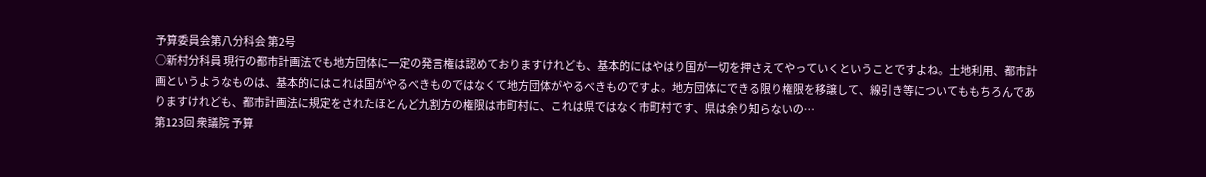予算委員会第八分科会 第2号
○新村分科員 現行の都市計画法でも地方団体に一定の発言権は認めておりますけれども、基本的にはやはり国が一切を押さえてやっていくということですよね。土地利用、都市計画というようなものは、基本的にはこれは国がやるべきものではなくて地方団体がやるべきものですよ。地方団体にできる限り権限を移譲して、線引き等についてももちろんでありますけれども、都市計画法に規定をされたほとんど九割方の権限は市町村に、これは県ではなく市町村です、県は余り知らないの…
第123回 衆議院 予算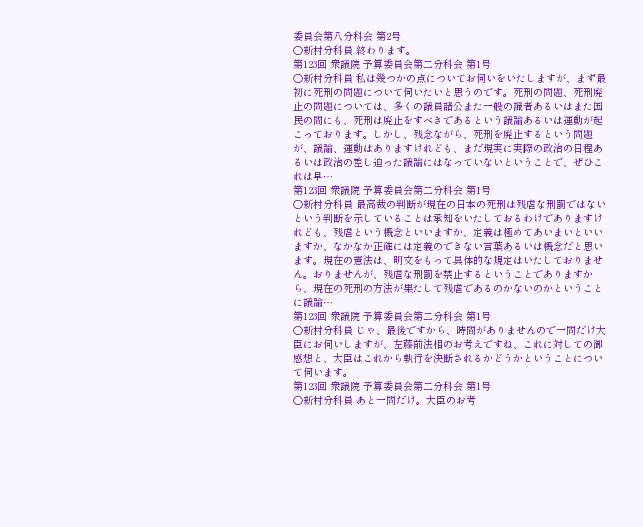委員会第八分科会 第2号
○新村分科員 終わります。
第123回 衆議院 予算委員会第二分科会 第1号
○新村分科員 私は幾つかの点についてお伺いをいたしますが、まず最初に死刑の問題について伺いたいと思うのです。死刑の問題、死刑廃止の問題については、多くの議員諸公また一般の識者あるいはまた国民の間にも、死刑は廃止をすべきであるという議論あるいは運動が起こっております。しかし、残念ながら、死刑を廃止するという問題が、議論、運動はありますけれども、まだ現実に実際の政治の日程あるいは政治の差し迫った議論にはなっていないということで、ぜひこれは早…
第123回 衆議院 予算委員会第二分科会 第1号
○新村分科員 最高裁の判断が現在の日本の死刑は残虐な刑罰ではないという判断を示していることは承知をいたしておるわけでありますけれども、残虐という概念といいますか、定義は極めてあいまいといいますか、なかなか正確には定義のできない言葉あるいは概念だと思います。現在の憲法は、明文をもって具体的な規定はいたしておりません。おりませんが、残虐な刑罰を禁止するということでありますから、現在の死刑の方法が果たして残虐であるのかないのかということに議論…
第123回 衆議院 予算委員会第二分科会 第1号
○新村分科員 じゃ、最後ですから、時間がありませんので一問だけ大臣にお伺いしますが、左藤前法相のお考えですね、これに対しての御感想と、大臣はこれから執行を決断されるかどうかということについて伺います。
第123回 衆議院 予算委員会第二分科会 第1号
○新村分科員 あと一問だけ。大臣のお考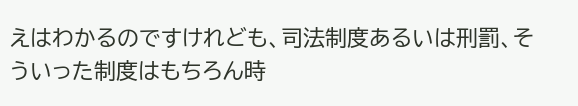えはわかるのですけれども、司法制度あるいは刑罰、そういった制度はもちろん時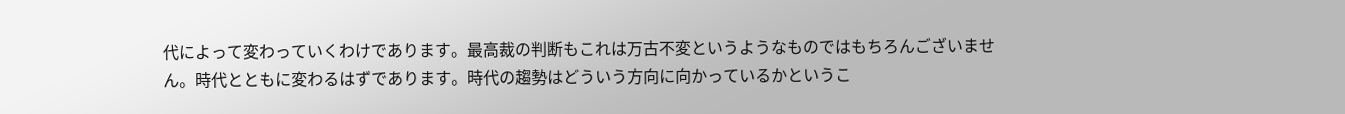代によって変わっていくわけであります。最高裁の判断もこれは万古不変というようなものではもちろんございません。時代とともに変わるはずであります。時代の趨勢はどういう方向に向かっているかというこ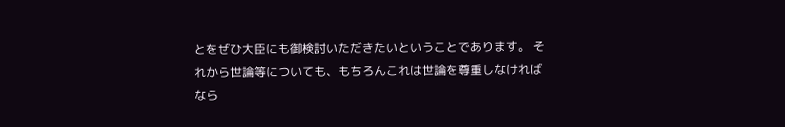とをぜひ大臣にも御検討いただきたいということであります。 それから世論等についても、もちろんこれは世論を尊重しなければなら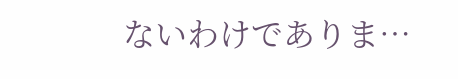ないわけでありま…